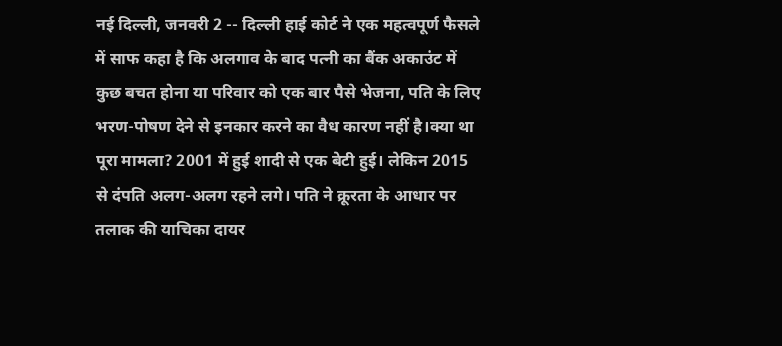नई दिल्ली, जनवरी 2 -- दिल्ली हाई कोर्ट ने एक महत्वपूर्ण फैसले में साफ कहा है कि अलगाव के बाद पत्नी का बैंक अकाउंट में कुछ बचत होना या परिवार को एक बार पैसे भेजना, पति के लिए भरण-पोषण देने से इनकार करने का वैध कारण नहीं है।क्या था पूरा मामला? 2001 में हुई शादी से एक बेटी हुई। लेकिन 2015 से दंपति अलग-अलग रहने लगे। पति ने क्रूरता के आधार पर तलाक की याचिका दायर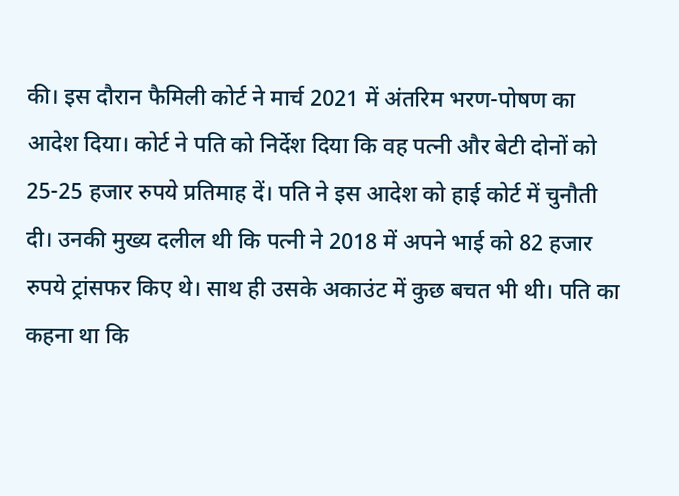की। इस दौरान फैमिली कोर्ट ने मार्च 2021 में अंतरिम भरण-पोषण का आदेश दिया। कोर्ट ने पति को निर्देश दिया कि वह पत्नी और बेटी दोनों को 25-25 हजार रुपये प्रतिमाह दें। पति ने इस आदेश को हाई कोर्ट में चुनौती दी। उनकी मुख्य दलील थी कि पत्नी ने 2018 में अपने भाई को 82 हजार रुपये ट्रांसफर किए थे। साथ ही उसके अकाउंट में कुछ बचत भी थी। पति का कहना था कि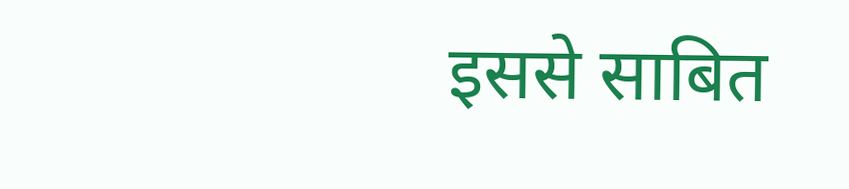इससे साबित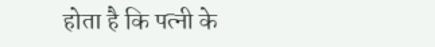होता है कि पत्नी के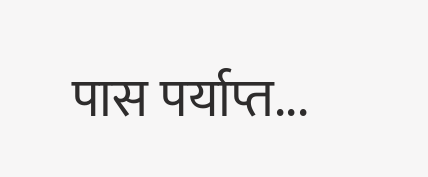पास पर्याप्त...